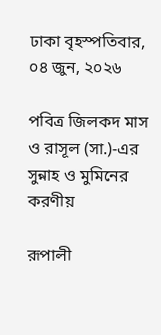ঢাকা বৃহস্পতিবার, ০৪ জুন, ২০২৬

পবিত্র জিলকদ মাস ও রাসূল (সা.)-এর সুন্নাহ ও মুমিনের করণীয়

রূপালী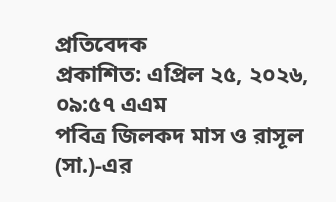প্রতিবেদক
প্রকাশিত: এপ্রিল ২৫, ২০২৬, ০৯:৫৭ এএম
পবিত্র জিলকদ মাস ও রাসূল (সা.)-এর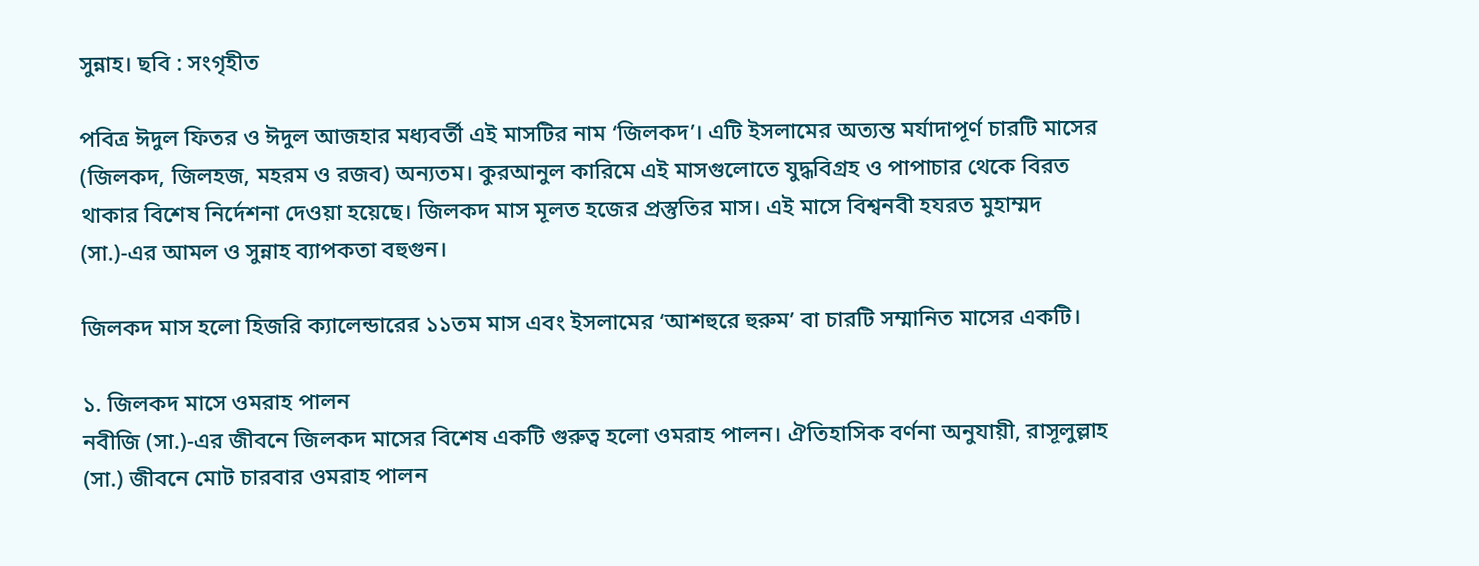সুন্নাহ। ছবি : সংগৃহীত

পবিত্র ঈদুল ফিতর ও ঈদুল আজহার মধ্যবর্তী এই মাসটির নাম ‘জিলকদ’। এটি ইসলামের অত্যন্ত মর্যাদাপূর্ণ চারটি মাসের (জিলকদ, জিলহজ, মহরম ও রজব) অন্যতম। কুরআনুল কারিমে এই মাসগুলোতে যুদ্ধবিগ্রহ ও পাপাচার থেকে বিরত থাকার বিশেষ নির্দেশনা দেওয়া হয়েছে। জিলকদ মাস মূলত হজের প্রস্তুতির মাস। এই মাসে বিশ্বনবী হযরত মুহাম্মদ (সা.)-এর আমল ও সুন্নাহ ব্যাপকতা বহুগুন।

জিলকদ মাস হলো হিজরি ক্যালেন্ডারের ১১তম মাস এবং ইসলামের ‘আশহুরে হুরুম’ বা চারটি সম্মানিত মাসের একটি।

১. জিলকদ মাসে ওমরাহ পালন
নবীজি (সা.)-এর জীবনে জিলকদ মাসের বিশেষ একটি গুরুত্ব হলো ওমরাহ পালন। ঐতিহাসিক বর্ণনা অনুযায়ী, রাসূলুল্লাহ (সা.) জীবনে মোট চারবার ওমরাহ পালন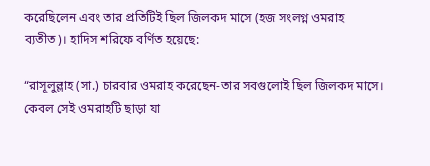করেছিলেন এবং তার প্রতিটিই ছিল জিলকদ মাসে (হজ সংলগ্ন ওমরাহ ব্যতীত)। হাদিস শরিফে বর্ণিত হয়েছে:

“রাসূলুল্লাহ (সা.) চারবার ওমরাহ করেছেন-তার সবগুলোই ছিল জিলকদ মাসে। কেবল সেই ওমরাহটি ছাড়া যা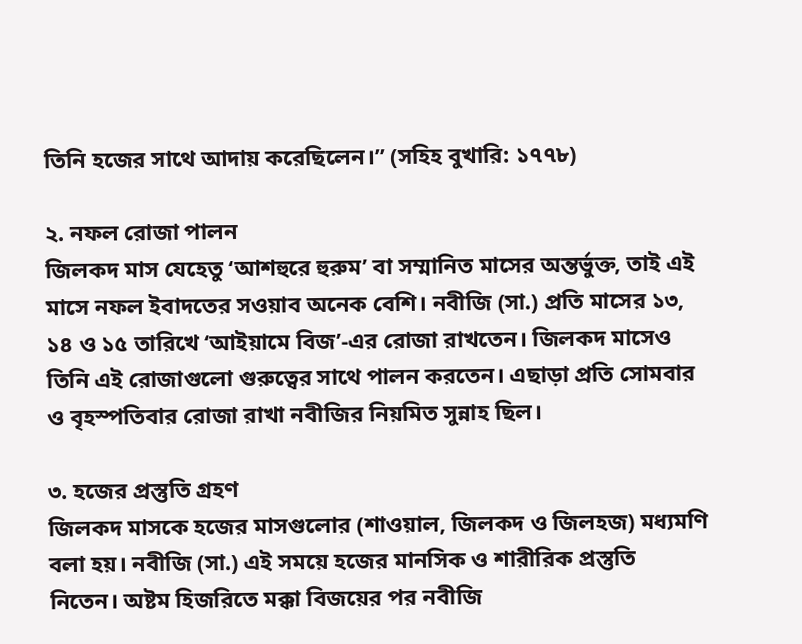তিনি হজের সাথে আদায় করেছিলেন।” (সহিহ বুখারি: ১৭৭৮)

২. নফল রোজা পালন
জিলকদ মাস যেহেতু ‘আশহুরে হুরুম’ বা সম্মানিত মাসের অন্তর্ভুক্ত, তাই এই মাসে নফল ইবাদতের সওয়াব অনেক বেশি। নবীজি (সা.) প্রতি মাসের ১৩, ১৪ ও ১৫ তারিখে ‘আইয়ামে বিজ’-এর রোজা রাখতেন। জিলকদ মাসেও তিনি এই রোজাগুলো গুরুত্বের সাথে পালন করতেন। এছাড়া প্রতি সোমবার ও বৃহস্পতিবার রোজা রাখা নবীজির নিয়মিত সুন্নাহ ছিল।

৩. হজের প্রস্তুতি গ্রহণ
জিলকদ মাসকে হজের মাসগুলোর (শাওয়াল, জিলকদ ও জিলহজ) মধ্যমণি বলা হয়। নবীজি (সা.) এই সময়ে হজের মানসিক ও শারীরিক প্রস্তুতি নিতেন। অষ্টম হিজরিতে মক্কা বিজয়ের পর নবীজি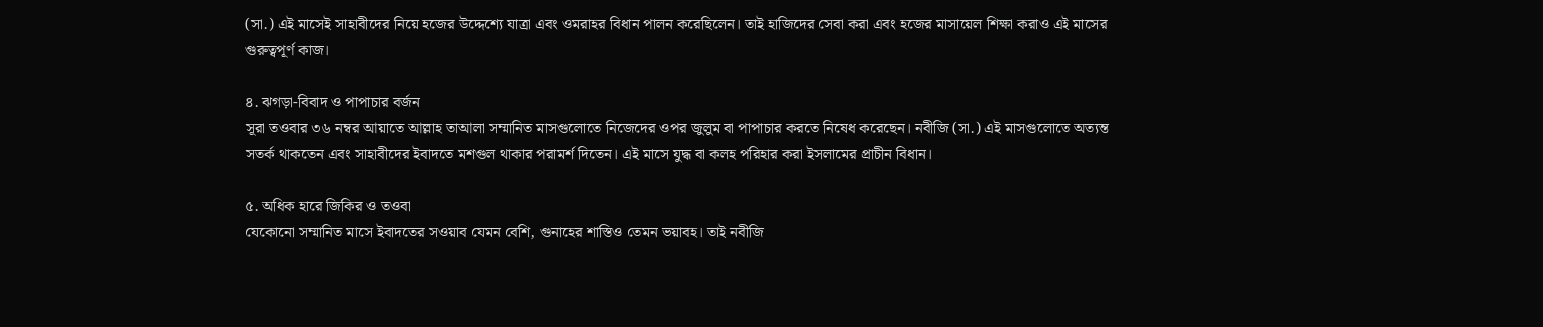(সা.) এই মাসেই সাহাবীদের নিয়ে হজের উদ্দেশ্যে যাত্রা এবং ওমরাহর বিধান পালন করেছিলেন। তাই হাজিদের সেবা করা এবং হজের মাসায়েল শিক্ষা করাও এই মাসের গুরুত্বপূর্ণ কাজ।

৪. ঝগড়া-বিবাদ ও পাপাচার বর্জন
সূরা তওবার ৩৬ নম্বর আয়াতে আল্লাহ তাআলা সম্মানিত মাসগুলোতে নিজেদের ওপর জুলুম বা পাপাচার করতে নিষেধ করেছেন। নবীজি (সা.) এই মাসগুলোতে অত্যন্ত সতর্ক থাকতেন এবং সাহাবীদের ইবাদতে মশগুল থাকার পরামর্শ দিতেন। এই মাসে যুদ্ধ বা কলহ পরিহার করা ইসলামের প্রাচীন বিধান।

৫. অধিক হারে জিকির ও তওবা
যেকোনো সম্মানিত মাসে ইবাদতের সওয়াব যেমন বেশি, গুনাহের শাস্তিও তেমন ভয়াবহ। তাই নবীজি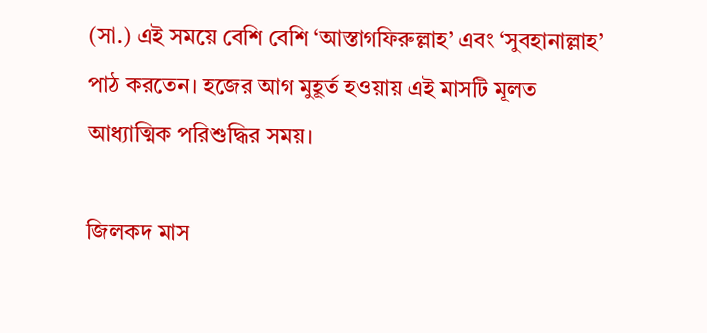(সা.) এই সময়ে বেশি বেশি ‘আস্তাগফিরুল্লাহ’ এবং ‘সুবহানাল্লাহ’ পাঠ করতেন। হজের আগ মুহূর্ত হওয়ায় এই মাসটি মূলত আধ্যাত্মিক পরিশুদ্ধির সময়।

জিলকদ মাস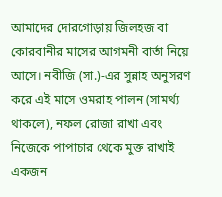আমাদের দোরগোড়ায় জিলহজ বা কোরবানীর মাসের আগমনী বার্তা নিয়ে আসে। নবীজি (সা.)-এর সুন্নাহ অনুসরণ করে এই মাসে ওমরাহ পালন (সামর্থ্য থাকলে), নফল রোজা রাখা এবং নিজেকে পাপাচার থেকে মুক্ত রাখাই একজন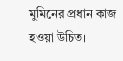মুমিনের প্রধান কাজ হওয়া উচিত।